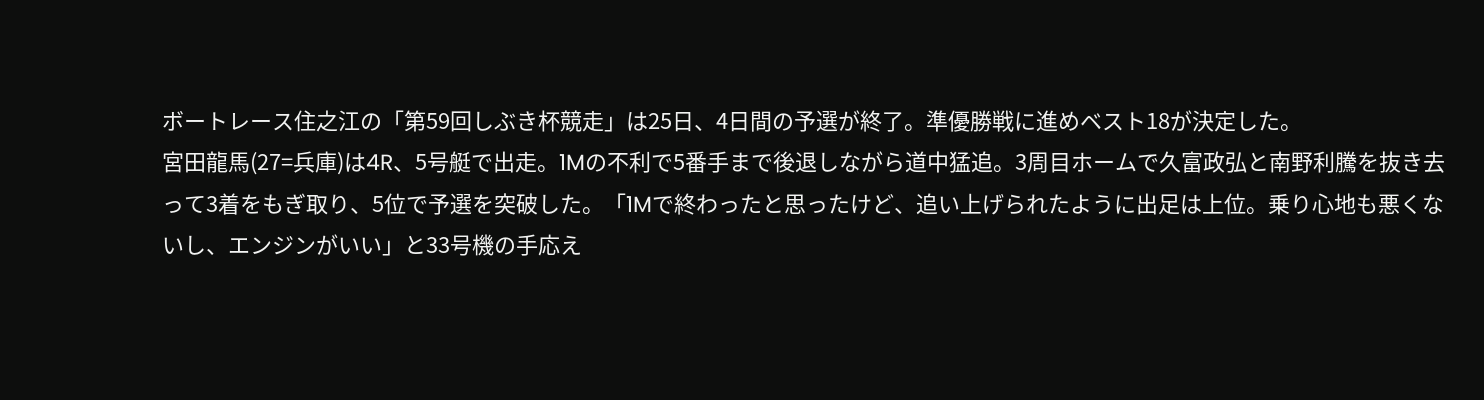ボートレース住之江の「第59回しぶき杯競走」は25日、4日間の予選が終了。準優勝戦に進めベスト18が決定した。
宮田龍馬(27=兵庫)は4R、5号艇で出走。1Mの不利で5番手まで後退しながら道中猛追。3周目ホームで久富政弘と南野利騰を抜き去って3着をもぎ取り、5位で予選を突破した。「1Mで終わったと思ったけど、追い上げられたように出足は上位。乗り心地も悪くないし、エンジンがいい」と33号機の手応え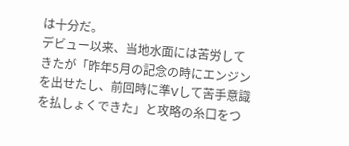は十分だ。
デビュー以来、当地水面には苦労してきたが「昨年5月の記念の時にエンジンを出せたし、前回時に準Vして苦手意識を払しょくできた」と攻略の糸口をつ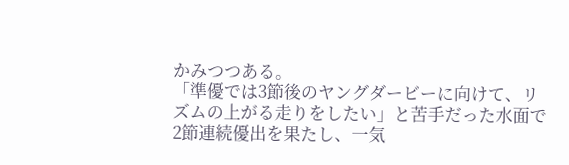かみつつある。
「準優では3節後のヤングダービーに向けて、リズムの上がる走りをしたい」と苦手だった水面で2節連続優出を果たし、一気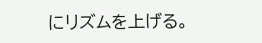にリズムを上げる。